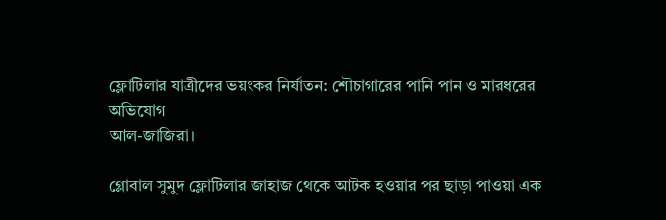ফ্লোটিলার যাত্রীদের ভয়ংকর নির্যাতন: শৌচাগারের পানি পান ও মারধরের অভিযোগ
আল-জাজিরা।

গ্লোবাল সুমুদ ফ্লোটিলার জাহাজ থেকে আটক হওয়ার পর ছাড়া পাওয়া এক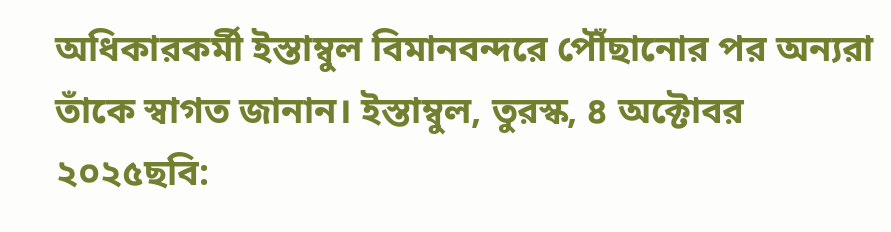অধিকারকর্মী ইস্তাম্বুল বিমানবন্দরে পৌঁছানোর পর অন্যরা তাঁকে স্বাগত জানান। ইস্তাম্বুল, তুরস্ক, ৪ অক্টোবর ২০২৫ছবি: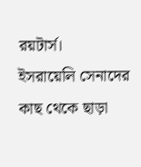রয়টার্স।
ইসরায়েলি সেনাদের কাছ থেকে ছাড়া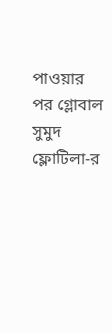পাওয়ার পর গ্লোবাল সুমুদ ফ্লোটিলা-র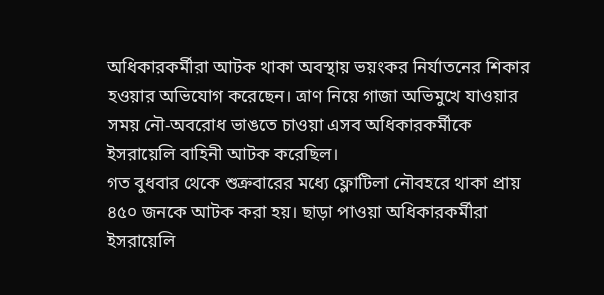অধিকারকর্মীরা আটক থাকা অবস্থায় ভয়ংকর নির্যাতনের শিকার হওয়ার অভিযোগ করেছেন। ত্রাণ নিয়ে গাজা অভিমুখে যাওয়ার সময় নৌ-অবরোধ ভাঙতে চাওয়া এসব অধিকারকর্মীকে ইসরায়েলি বাহিনী আটক করেছিল।
গত বুধবার থেকে শুক্রবারের মধ্যে ফ্লোটিলা নৌবহরে থাকা প্রায় ৪৫০ জনকে আটক করা হয়। ছাড়া পাওয়া অধিকারকর্মীরা ইসরায়েলি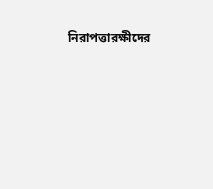নিরাপত্তারক্ষীদের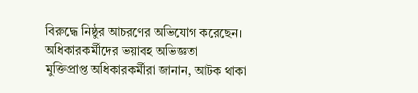বিরুদ্ধে নিষ্ঠুর আচরণের অভিযোগ করেছেন।
অধিকারকর্মীদের ভয়াবহ অভিজ্ঞতা
মুক্তিপ্রাপ্ত অধিকারকর্মীরা জানান, আটক থাকা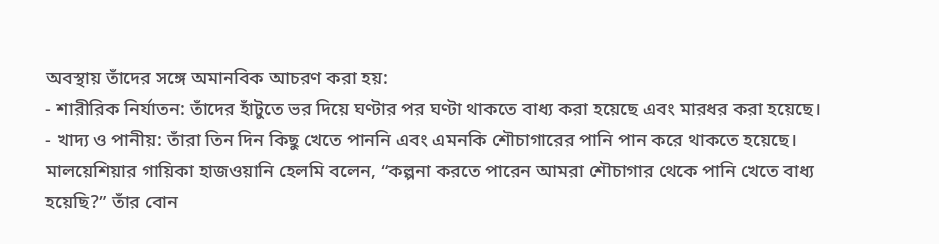অবস্থায় তাঁদের সঙ্গে অমানবিক আচরণ করা হয়:
- শারীরিক নির্যাতন: তাঁদের হাঁটুতে ভর দিয়ে ঘণ্টার পর ঘণ্টা থাকতে বাধ্য করা হয়েছে এবং মারধর করা হয়েছে।
- খাদ্য ও পানীয়: তাঁরা তিন দিন কিছু খেতে পাননি এবং এমনকি শৌচাগারের পানি পান করে থাকতে হয়েছে। মালয়েশিয়ার গায়িকা হাজওয়ানি হেলমি বলেন, “কল্পনা করতে পারেন আমরা শৌচাগার থেকে পানি খেতে বাধ্য হয়েছি?” তাঁর বোন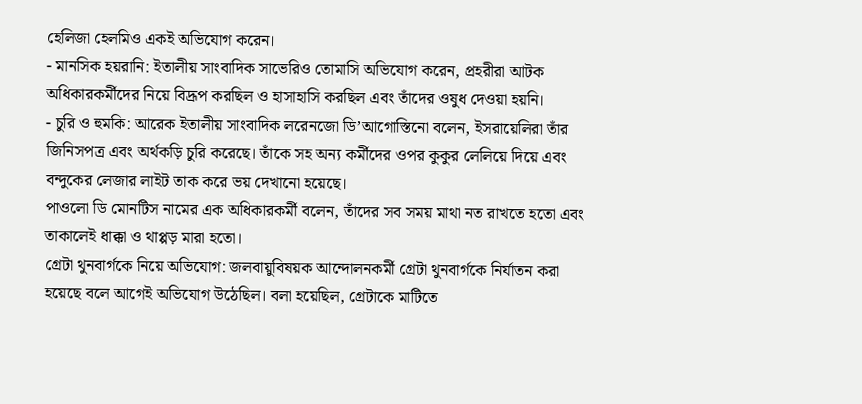হেলিজা হেলমিও একই অভিযোগ করেন।
- মানসিক হয়রানি: ইতালীয় সাংবাদিক সাভেরিও তোমাসি অভিযোগ করেন, প্রহরীরা আটক অধিকারকর্মীদের নিয়ে বিদ্রূপ করছিল ও হাসাহাসি করছিল এবং তাঁদের ওষুধ দেওয়া হয়নি।
- চুরি ও হুমকি: আরেক ইতালীয় সাংবাদিক লরেনজো ডি’আগোস্তিনো বলেন, ইসরায়েলিরা তাঁর জিনিসপত্র এবং অর্থকড়ি চুরি করেছে। তাঁকে সহ অন্য কর্মীদের ওপর কুকুর লেলিয়ে দিয়ে এবং বন্দুকের লেজার লাইট তাক করে ভয় দেখানো হয়েছে।
পাওলো ডি মোনটিস নামের এক অধিকারকর্মী বলেন, তাঁদের সব সময় মাথা নত রাখতে হতো এবং তাকালেই ধাক্কা ও থাপ্পড় মারা হতো।
গ্রেটা থুনবার্গকে নিয়ে অভিযোগ: জলবায়ুবিষয়ক আন্দোলনকর্মী গ্রেটা থুনবার্গকে নির্যাতন করা হয়েছে বলে আগেই অভিযোগ উঠেছিল। বলা হয়েছিল, গ্রেটাকে মাটিতে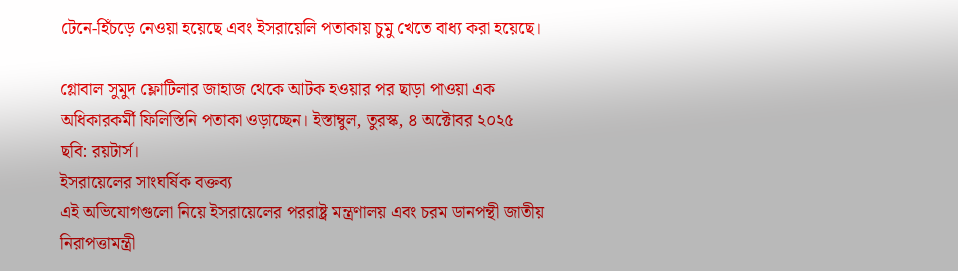টেনে-হিঁচড়ে নেওয়া হয়েছে এবং ইসরায়েলি পতাকায় চুমু খেতে বাধ্য করা হয়েছে।

গ্লোবাল সুমুদ ফ্লোটিলার জাহাজ থেকে আটক হওয়ার পর ছাড়া পাওয়া এক অধিকারকর্মী ফিলিস্তিনি পতাকা ওড়াচ্ছেন। ইস্তাম্বুল, তুরস্ক, ৪ অক্টোবর ২০২৫
ছবি: রয়টার্স।
ইসরায়েলের সাংঘর্ষিক বক্তব্য
এই অভিযোগগুলো নিয়ে ইসরায়েলের পররাষ্ট্র মন্ত্রণালয় এবং চরম ডানপন্থী জাতীয় নিরাপত্তামন্ত্রী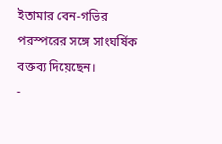ইতামার বেন-গভির পরস্পরের সঙ্গে সাংঘর্ষিক বক্তব্য দিয়েছেন।
-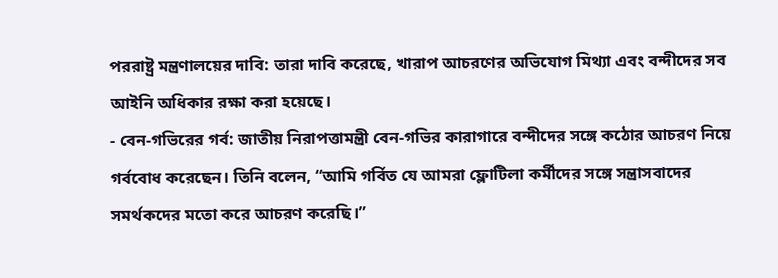পররাষ্ট্র মন্ত্রণালয়ের দাবি: তারা দাবি করেছে, খারাপ আচরণের অভিযোগ মিথ্যা এবং বন্দীদের সব আইনি অধিকার রক্ষা করা হয়েছে।
- বেন-গভিরের গর্ব: জাতীয় নিরাপত্তামন্ত্রী বেন-গভির কারাগারে বন্দীদের সঙ্গে কঠোর আচরণ নিয়ে গর্ববোধ করেছেন। তিনি বলেন, “আমি গর্বিত যে আমরা ফ্লোটিলা কর্মীদের সঙ্গে সন্ত্রাসবাদের সমর্থকদের মতো করে আচরণ করেছি।”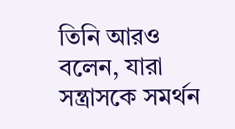তিনি আরও বলেন, যারা সন্ত্রাসকে সমর্থন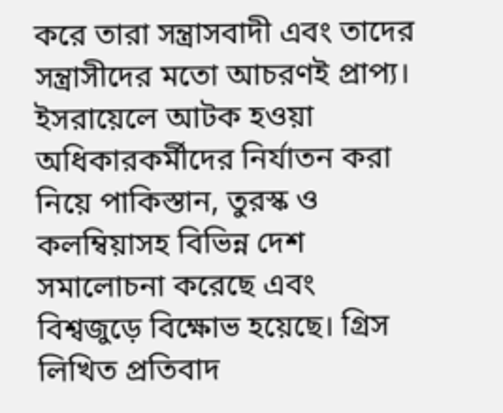করে তারা সন্ত্রাসবাদী এবং তাদের সন্ত্রাসীদের মতো আচরণই প্রাপ্য।
ইসরায়েলে আটক হওয়া অধিকারকর্মীদের নির্যাতন করা নিয়ে পাকিস্তান, তুরস্ক ও কলম্বিয়াসহ বিভিন্ন দেশ সমালোচনা করেছে এবং বিশ্বজুড়ে বিক্ষোভ হয়েছে। গ্রিস লিখিত প্রতিবাদ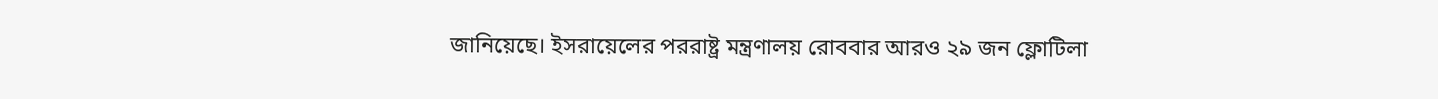জানিয়েছে। ইসরায়েলের পররাষ্ট্র মন্ত্রণালয় রোববার আরও ২৯ জন ফ্লোটিলা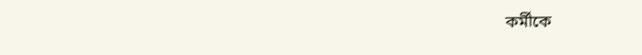কর্মীকে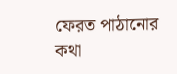ফেরত পাঠানোর কথা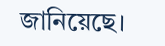জানিয়েছে।